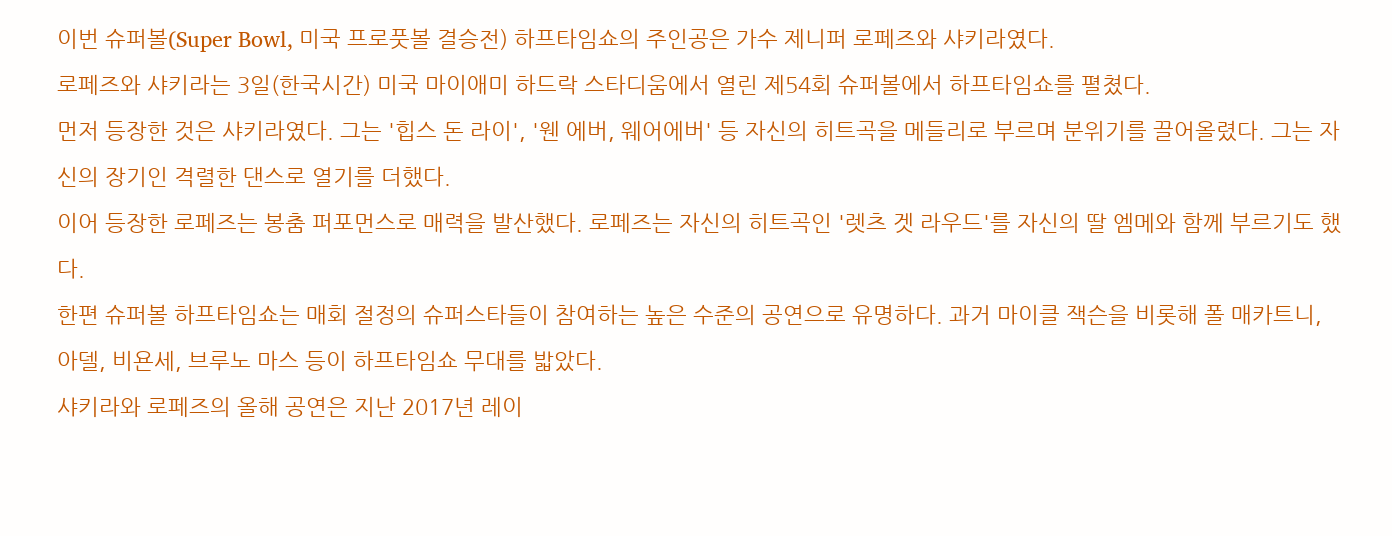이번 슈퍼볼(Super Bowl, 미국 프로풋볼 결승전) 하프타임쇼의 주인공은 가수 제니퍼 로페즈와 샤키라였다.
로페즈와 샤키라는 3일(한국시간) 미국 마이애미 하드락 스타디움에서 열린 제54회 슈퍼볼에서 하프타임쇼를 펼쳤다.
먼저 등장한 것은 샤키라였다. 그는 '힙스 돈 라이', '웬 에버, 웨어에버' 등 자신의 히트곡을 메들리로 부르며 분위기를 끌어올렸다. 그는 자신의 장기인 격렬한 댄스로 열기를 더했다.
이어 등장한 로페즈는 봉춤 퍼포먼스로 매력을 발산했다. 로페즈는 자신의 히트곡인 '렛츠 겟 라우드'를 자신의 딸 엠메와 함께 부르기도 했다.
한편 슈퍼볼 하프타임쇼는 매회 절정의 슈퍼스타들이 참여하는 높은 수준의 공연으로 유명하다. 과거 마이클 잭슨을 비롯해 폴 매카트니, 아델, 비욘세, 브루노 마스 등이 하프타임쇼 무대를 밟았다.
샤키라와 로페즈의 올해 공연은 지난 2017년 레이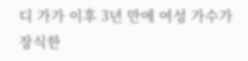디 가가 이후 3년 만에 여성 가수가 장식한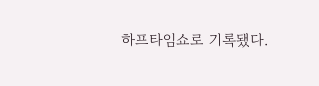하프타임쇼로 기록됐다.